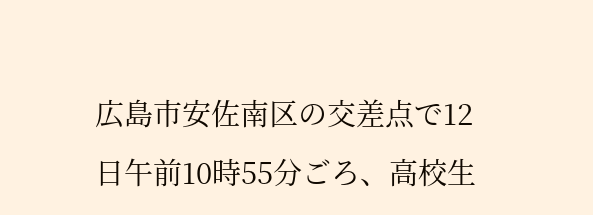広島市安佐南区の交差点で12日午前10時55分ごろ、高校生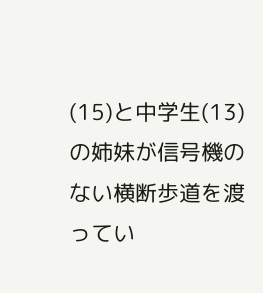(15)と中学生(13)の姉妹が信号機のない横断歩道を渡ってい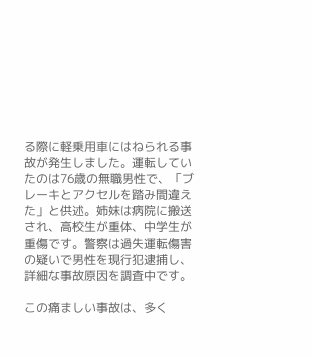る際に軽乗用車にはねられる事故が発生しました。運転していたのは76歳の無職男性で、「ブレーキとアクセルを踏み間違えた」と供述。姉妹は病院に搬送され、高校生が重体、中学生が重傷です。警察は過失運転傷害の疑いで男性を現行犯逮捕し、詳細な事故原因を調査中です。

この痛ましい事故は、多く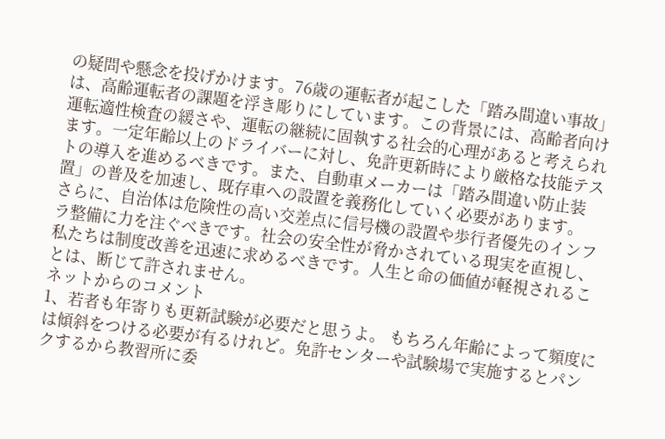の疑問や懸念を投げかけます。76歳の運転者が起こした「踏み間違い事故」は、高齢運転者の課題を浮き彫りにしています。この背景には、高齢者向け運転適性検査の緩さや、運転の継続に固執する社会的心理があると考えられます。一定年齢以上のドライバーに対し、免許更新時により厳格な技能テストの導入を進めるべきです。また、自動車メーカーは「踏み間違い防止装置」の普及を加速し、既存車への設置を義務化していく必要があります。
さらに、自治体は危険性の高い交差点に信号機の設置や歩行者優先のインフラ整備に力を注ぐべきです。社会の安全性が脅かされている現実を直視し、私たちは制度改善を迅速に求めるべきです。人生と命の価値が軽視されることは、断じて許されません。
ネットからのコメント
1、若者も年寄りも更新試験が必要だと思うよ。 もちろん年齢によって頻度には傾斜をつける必要が有るけれど。免許センターや試験場で実施するとパンクするから教習所に委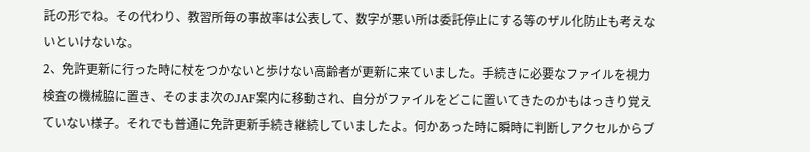託の形でね。その代わり、教習所毎の事故率は公表して、数字が悪い所は委託停止にする等のザル化防止も考えないといけないな。
2、免許更新に行った時に杖をつかないと歩けない高齢者が更新に来ていました。手続きに必要なファイルを視力検査の機械脇に置き、そのまま次のJAF案内に移動され、自分がファイルをどこに置いてきたのかもはっきり覚えていない様子。それでも普通に免許更新手続き継続していましたよ。何かあった時に瞬時に判断しアクセルからブ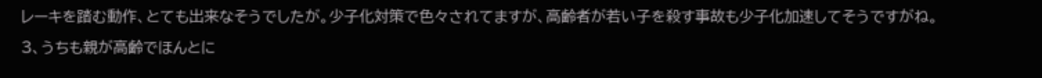レーキを踏む動作、とても出来なそうでしたが。少子化対策で色々されてますが、高齢者が若い子を殺す事故も少子化加速してそうですがね。
3、うちも親が高齢でほんとに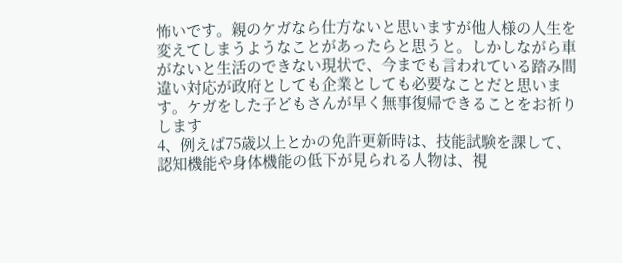怖いです。親のケガなら仕方ないと思いますが他人様の人生を変えてしまうようなことがあったらと思うと。しかしながら車がないと生活のできない現状で、今までも言われている踏み間違い対応が政府としても企業としても必要なことだと思います。ケガをした子どもさんが早く無事復帰できることをお祈りします
4、例えば75歳以上とかの免許更新時は、技能試験を課して、認知機能や身体機能の低下が見られる人物は、視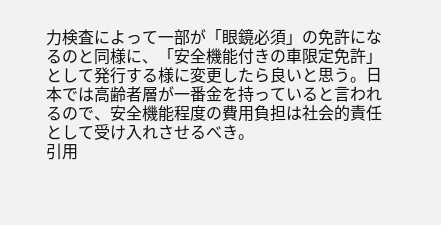力検査によって一部が「眼鏡必須」の免許になるのと同様に、「安全機能付きの車限定免許」として発行する様に変更したら良いと思う。日本では高齢者層が一番金を持っていると言われるので、安全機能程度の費用負担は社会的責任として受け入れさせるべき。
引用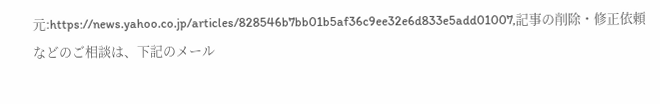元:https://news.yahoo.co.jp/articles/828546b7bb01b5af36c9ee32e6d833e5add01007,記事の削除・修正依頼などのご相談は、下記のメール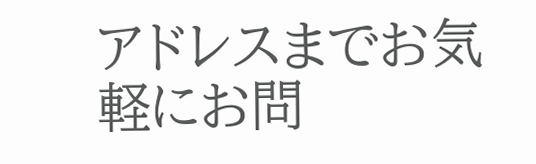アドレスまでお気軽にお問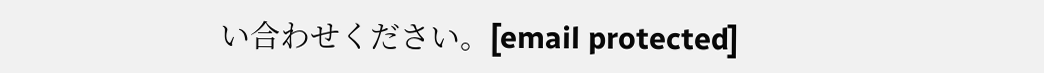い合わせください。[email protected]